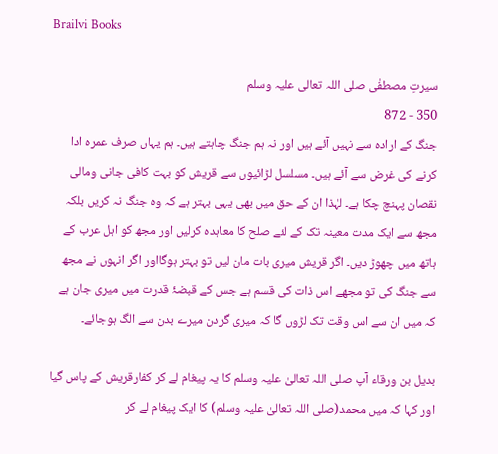Brailvi Books

سیرتِ مصطفٰی صلی اللہ تعالی علیہ وسلم
350 - 872
جنگ کے ارادہ سے نہیں آئے ہیں اور نہ ہم جنگ چاہتے ہیں۔ ہم یہاں صرف عمرہ ادا کرنے کی غرض سے آئے ہیں۔ مسلسل لڑائیوں سے قریش کو بہت کافی جانی ومالی نقصان پہنچ چکا ہے۔ لہٰذا ان کے حق میں بھی یہی بہتر ہے کہ وہ جنگ نہ کریں بلکہ مجھ سے ایک مدت معینہ تک کے لئے صلح کا معاہدہ کرلیں اور مجھ کو اہل عرب کے ہاتھ میں چھوڑ دیں۔ اگر قریش میری بات مان لیں تو بہتر ہوگااور اگر انہوں نے مجھ سے جنگ کی تو مجھے اس ذات کی قسم ہے جس کے قبضۂ قدرت میں میری جان ہے کہ میں ان سے اس وقت تک لڑوں گا کہ میری گردن میرے بدن سے الگ ہوجائے۔

بدیل بن ورقاء آپ صلی اللہ تعالیٰ علیہ وسلم کا یہ پیغام لے کر کفارقریش کے پاس گیا اور کہا کہ میں محمد(صلی اللہ تعالیٰ علیہ وسلم) کا ایک پیغام لے کر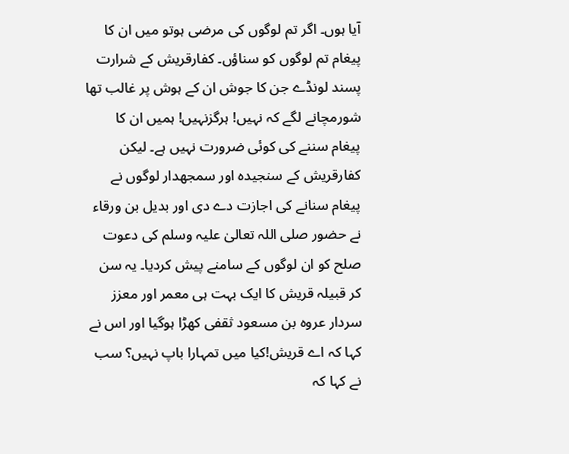آیا ہوں۔ اگر تم لوگوں کی مرضی ہوتو میں ان کا پیغام تم لوگوں کو سناؤں۔ کفارقریش کے شرارت پسند لونڈے جن کا جوش ان کے ہوش پر غالب تھا شورمچانے لگے کہ نہیں! ہرگزنہیں! ہمیں ان کا پیغام سننے کی کوئی ضرورت نہیں ہے۔ لیکن کفارقریش کے سنجیدہ اور سمجھدار لوگوں نے پیغام سنانے کی اجازت دے دی اور بدیل بن ورقاء نے حضور صلی اللہ تعالیٰ علیہ وسلم کی دعوت صلح کو ان لوگوں کے سامنے پیش کردیا۔ یہ سن کر قبیلہ قریش کا ایک بہت ہی معمر اور معزز سردار عروہ بن مسعود ثقفی کھڑا ہوگیا اور اس نے کہا کہ اے قریش!کیا میں تمہارا باپ نہیں؟ سب نے کہا کہ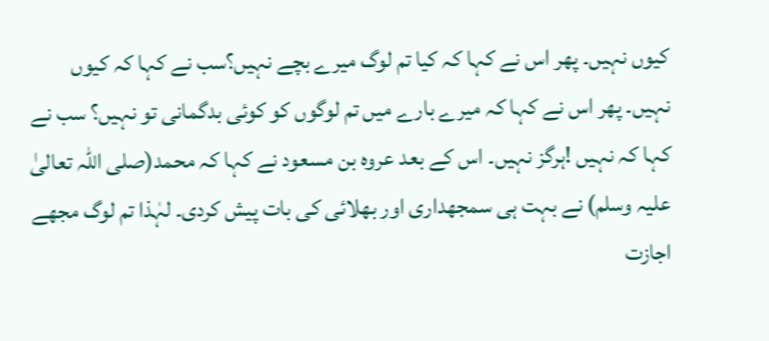کیوں نہیں۔ پھر اس نے کہا کہ کیا تم لوگ میرے بچے نہیں؟سب نے کہا کہ کیوں نہیں۔ پھر اس نے کہا کہ میرے بارے میں تم لوگوں کو کوئی بدگمانی تو نہیں؟ سب نے کہا کہ نہیں !ہرگز نہیں۔ اس کے بعد عروہ بن مسعود نے کہا کہ محمد(صلی اللہ تعالیٰ علیہ وسلم) نے بہت ہی سمجھداری اور بھلائی کی بات پیش کردی۔ لہٰذا تم لوگ مجھے اجازت